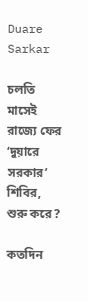Duare Sarkar

চলতি মাসেই রাজ্যে ফের ‘দুয়ারে সরকার’ শিবির, শুরু করে?

কতদিন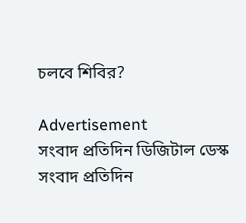চলবে শিবির?

Advertisement
সংবাদ প্রতিদিন ডিজিটাল ডেস্ক
সংবাদ প্রতিদিন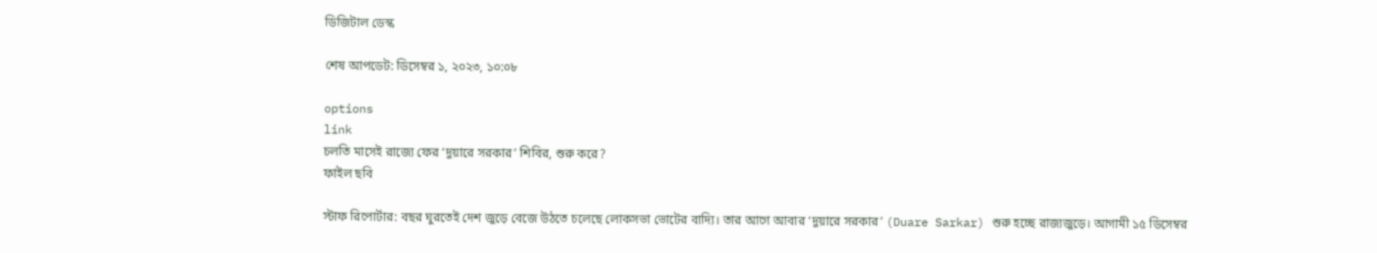ডিজিটাল ডেস্ক

শেষ আপডেট: ডিসেম্বর ১, ২০২৩, ১০:০৮

options
link
চলতি মাসেই রাজ্যে ফের ‘দুয়ারে সরকার’ শিবির, শুরু করে?
ফাইল ছবি

স্টাফ রিপোর্টার: বছর ঘুরতেই দেশ জুড়ে বেজে উঠতে চলেছে লোকসভা ভোটের বাদ্যি। তার আগে আবার ‘দুয়ারে সরকার’ (Duare Sarkar) শুরু হচ্ছে রাজ‌্যজুড়ে। আগামী ১৫ ডিসেম্বর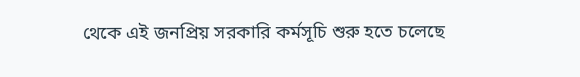থেকে এই জনপ্রিয় সরকারি কর্মসূচি শুরু হতে চলেছে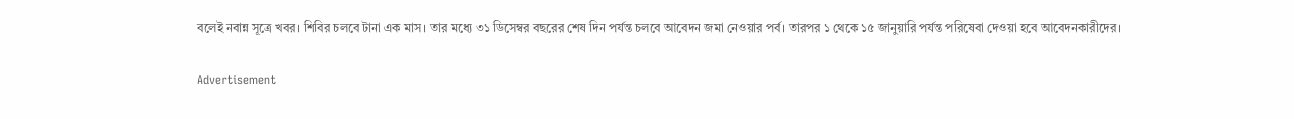বলেই নবান্ন সূত্রে খবর। শিবির চলবে টানা এক মাস। তার মধ্যে ৩১ ডিসেম্বর বছরের শেষ দিন পর্যন্ত চলবে আবেদন জমা নেওয়ার পর্ব। তারপর ১ থেকে ১৫ জানুয়ারি পর্যন্ত পরিষেবা দেওয়া হবে আবেদনকারীদের।

Advertisement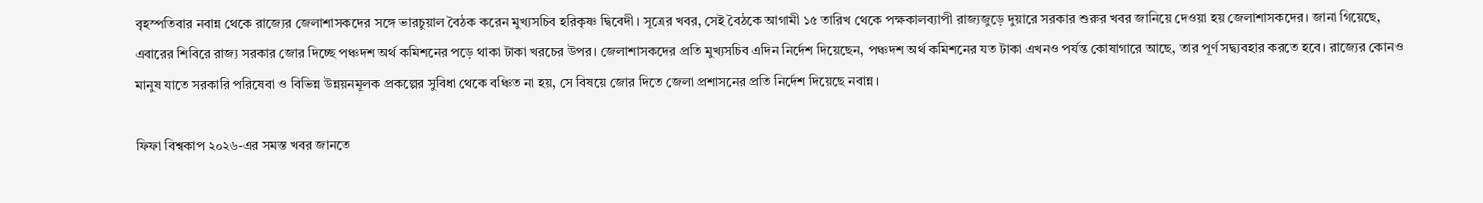বৃহস্পতিবার নবান্ন থেকে রাজ্যের জেলাশাসকদের সঙ্গে ভারচুয়াল বৈঠক করেন মুখ‌্যসচিব হরিকৃষ্ণ দ্বিবেদী। সূত্রের খবর, সেই বৈঠকে আগামী ১৫ তারিখ থেকে পক্ষকালব‌্যাপী রাজ‌্যজুড়ে দুয়ারে সরকার শুরুর খবর জানিয়ে দেওয়া হয় জেলাশাসকদের। জানা গিয়েছে, এবারের শিবিরে রাজ‌্য সরকার জোর দিচ্ছে পঞ্চদশ অর্থ কমিশনের পড়ে থাকা টাকা খরচের উপর। জেলাশাসকদের প্রতি মুখ‌্যসচিব এদিন নির্দেশ দিয়েছেন, পঞ্চদশ অর্থ কমিশনের যত টাকা এখনও পর্যন্ত কোষাগারে আছে, তার পূর্ণ সদ্ব‌্যবহার করতে হবে। রাজ্যের কোনও মানুষ যাতে সরকারি পরিষেবা ও বিভিন্ন উন্নয়নমূলক প্রকল্পের সুবিধা থেকে বঞ্চিত না হয়, সে বিষয়ে জোর দিতে জেলা প্রশাসনের প্রতি নির্দেশ দিয়েছে নবান্ন।

ফিফা বিশ্বকাপ ২০২৬-এর সমস্ত খবর জানতে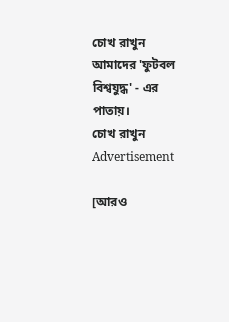চোখ রাখুন আমাদের 'ফুটবল বিশ্বযুদ্ধ' - এর পাতায়।
চোখ রাখুন
Advertisement

[আরও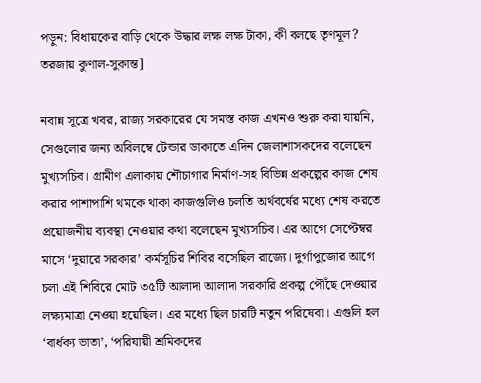পড়ুন: বিধায়কের বাড়ি থেকে উদ্ধার লক্ষ লক্ষ টাকা, কী বলছে তৃণমূল? তরজায় কুণাল-সুকান্ত]

নবান্ন সূত্রে খবর, রাজ‌্য সরকারের যে সমস্ত কাজ এখনও শুরু করা যায়নি, সেগুলোর জন‌্য অবিলম্বে টেন্ডার ডাকাতে এদিন জেলাশাসকদের বলেছেন মুখ‌্যসচিব। গ্রামীণ এলাকায় শৌচাগার নির্মাণ-সহ বিভিন্ন প্রকল্পের কাজ শেষ করার পাশাপাশি থমকে থাকা কাজগুলিও চলতি অর্থবর্ষের মধ্যে শেষ করতে প্রয়োজনীয় ব‌্যবস্থা নেওয়ার কথা বলেছেন মুখ‌্যসচিব। এর আগে সেপ্টেম্বর মাসে ‘দুয়ারে সরকার’ কর্মসূচির শিবির বসেছিল রাজ্যে। দুর্গাপুজোর আগে চলা এই শিবিরে মোট ৩৫টি আলাদা আলাদা সরকারি প্রকল্প পৌঁছে দেওয়ার লক্ষ্যমাত্রা নেওয়া হয়েছিল। এর মধ্যে ছিল চারটি নতুন পরিষেবা। এগুলি হল ‘বার্ধক্য ভাতা’, ‘পরিযায়ী শ্রমিকদের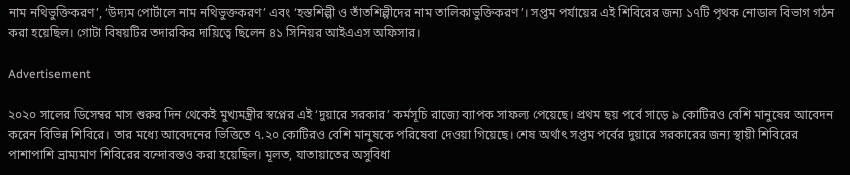নাম নথিভুক্তিকরণ’, ‘উদ্যম পোর্টালে নাম নথিভুক্তকরণ’ এবং ‘হস্তশিল্পী ও তাঁতশিল্পীদের নাম তালিকাভুক্তিকরণ’। সপ্তম পর্যায়ের এই শিবিরের জন্য ১৭টি পৃথক নোডাল বিভাগ গঠন করা হয়েছিল। গোটা বিষয়টির তদারকির দায়িত্বে ছিলেন ৪১ সিনিয়র আইএএস অফিসার।

Advertisement

২০২০ সালের ডিসেম্বর মাস শুরুর দিন থেকেই মুখ‌্যমন্ত্রীর স্বপ্নের এই ‘দুয়ারে সরকার’ কর্মসূচি রাজ্যে ব্যাপক সাফল্য পেয়েছে। প্রথম ছয় পর্বে সাড়ে ৯ কোটিরও বেশি মানুষের আবেদন করেন বিভিন্ন শিবিরে। তার মধ্যে আবেদনের ভিত্তিতে ৭.২০ কোটিরও বেশি মানুষকে পরিষেবা দেওয়া গিয়েছে। শেষ অর্থাৎ সপ্তম পর্বের দুয়ারে সরকারের জন্য স্থায়ী শিবিরের পাশাপাশি ভ্রাম্যমাণ শিবিরের বন্দোবস্তও করা হয়েছিল। মূলত, যাতায়াতের অসুবিধা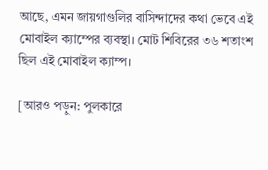আছে, এমন জায়গাগুলির বাসিন্দাদের কথা ভেবে এই মোবাইল ক্যাম্পের ব্যবস্থা। মোট শিবিরের ৩৬ শতাংশ ছিল এই মোবাইল ক‌্যাম্প।

[আরও পড়ুন: পুলকারে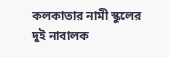কলকাতার নামী স্কুলের দুই নাবালক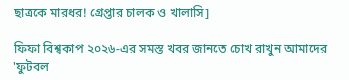ছাত্রকে মারধর! গ্রেপ্তার চালক ও খালাসি]

ফিফা বিশ্বকাপ ২০২৬-এর সমস্ত খবর জানতে চোখ রাখুন আমাদের 'ফুটবল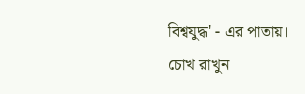বিশ্বযুদ্ধ' - এর পাতায়।
চোখ রাখুন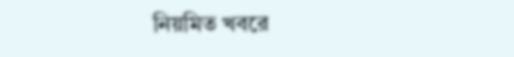নিয়মিত খবরে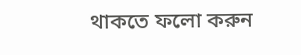থাকতে ফলো করুন